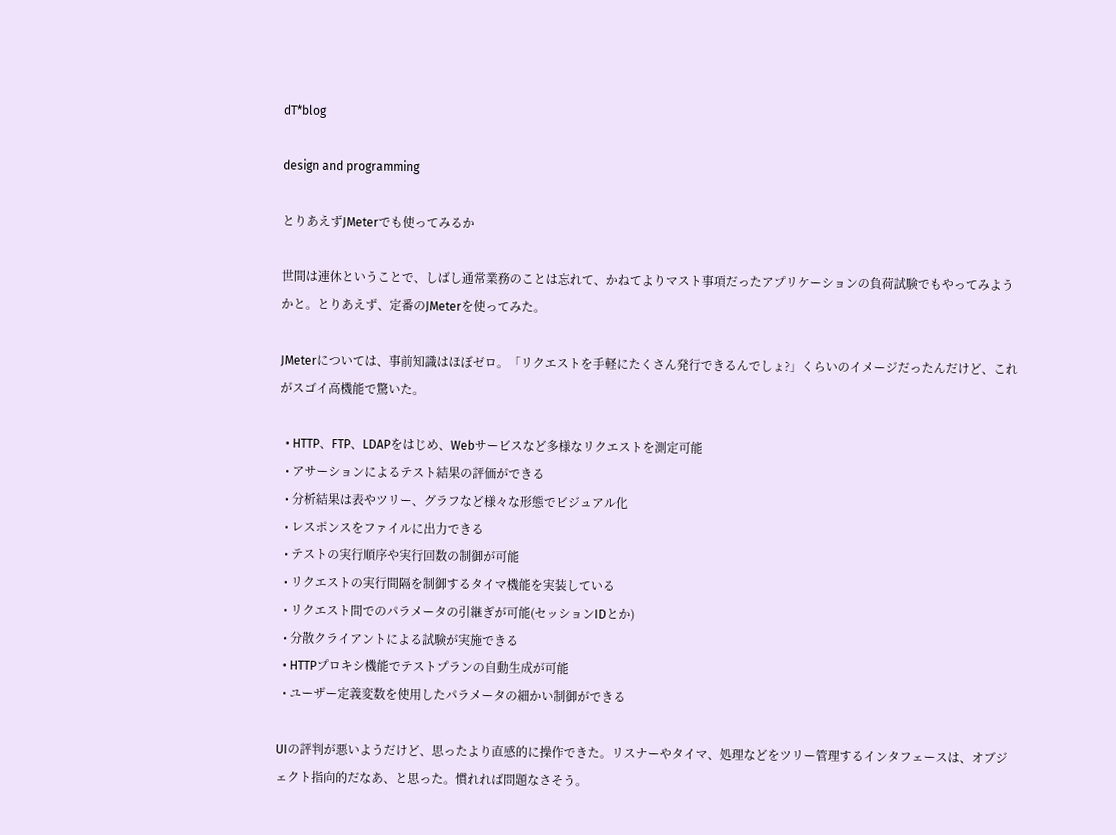dT*blog

design and programming

とりあえずJMeterでも使ってみるか

世間は連休ということで、しばし通常業務のことは忘れて、かねてよりマスト事項だったアプリケーションの負荷試験でもやってみようかと。とりあえず、定番のJMeterを使ってみた。

JMeterについては、事前知識はほぼゼロ。「リクエストを手軽にたくさん発行できるんでしょ?」くらいのイメージだったんだけど、これがスゴイ高機能で驚いた。

  • HTTP、FTP、LDAPをはじめ、Webサービスなど多様なリクエストを測定可能
  • アサーションによるテスト結果の評価ができる
  • 分析結果は表やツリー、グラフなど様々な形態でビジュアル化
  • レスポンスをファイルに出力できる
  • テストの実行順序や実行回数の制御が可能
  • リクエストの実行間隔を制御するタイマ機能を実装している
  • リクエスト間でのパラメータの引継ぎが可能(セッションIDとか)
  • 分散クライアントによる試験が実施できる
  • HTTPプロキシ機能でテストプランの自動生成が可能
  • ユーザー定義変数を使用したパラメータの細かい制御ができる

UIの評判が悪いようだけど、思ったより直感的に操作できた。リスナーやタイマ、処理などをツリー管理するインタフェースは、オブジェクト指向的だなあ、と思った。慣れれば問題なさそう。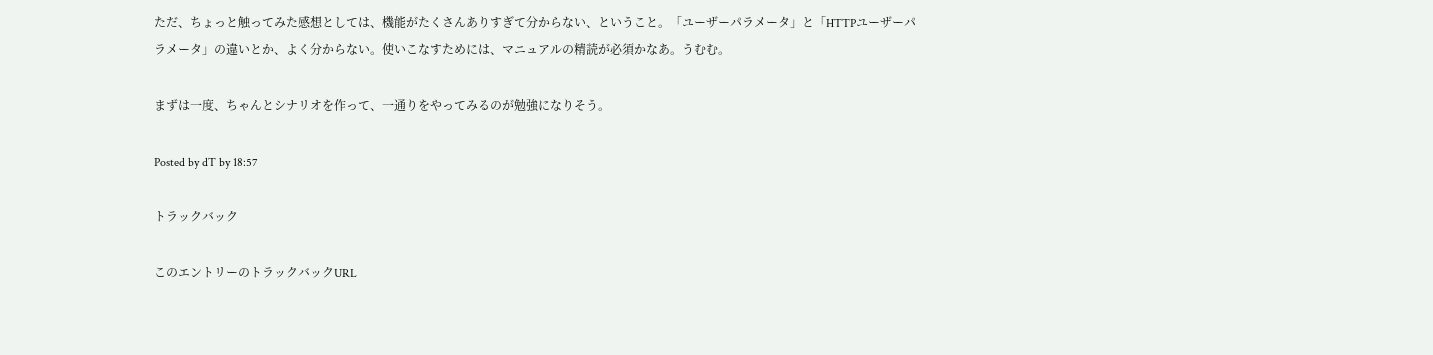ただ、ちょっと触ってみた感想としては、機能がたくさんありすぎて分からない、ということ。「ユーザーパラメータ」と「HTTPユーザーパラメータ」の違いとか、よく分からない。使いこなすためには、マニュアルの精読が必須かなあ。うむむ。

まずは一度、ちゃんとシナリオを作って、一通りをやってみるのが勉強になりそう。

Posted by dT by 18:57

トラックバック

このエントリーのトラックバックURL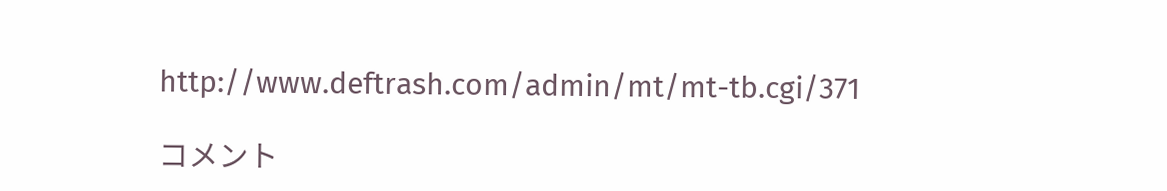http://www.deftrash.com/admin/mt/mt-tb.cgi/371

コメント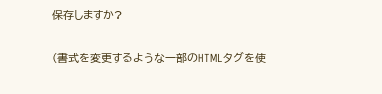保存しますか?

(書式を変更するような一部のHTMLタグを使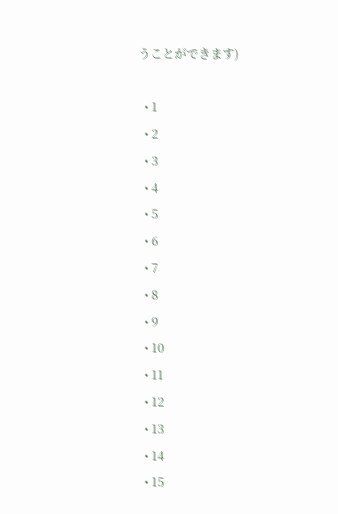うことができます)

  • 1
  • 2
  • 3
  • 4
  • 5
  • 6
  • 7
  • 8
  • 9
  • 10
  • 11
  • 12
  • 13
  • 14
  • 15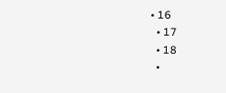• 16
  • 17
  • 18
  •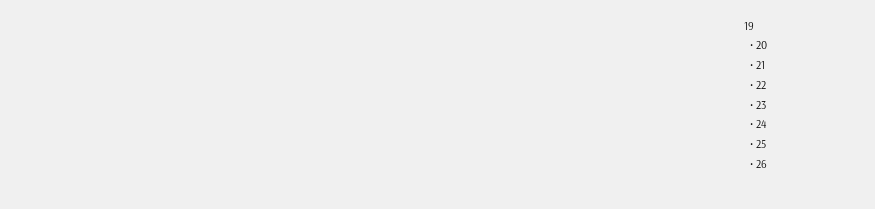19
  • 20
  • 21
  • 22
  • 23
  • 24
  • 25
  • 26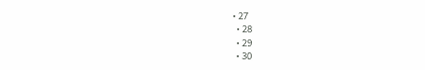• 27
  • 28
  • 29
  • 30